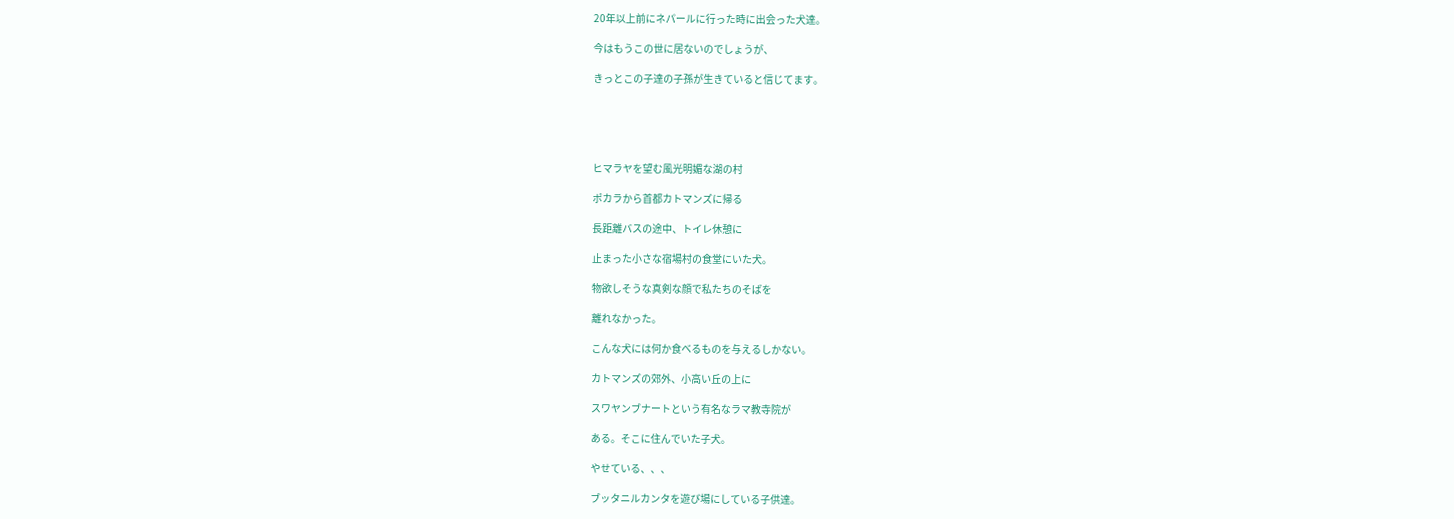20年以上前にネパールに行った時に出会った犬達。

今はもうこの世に居ないのでしょうが、

きっとこの子達の子孫が生きていると信じてます。





ヒマラヤを望む風光明媚な湖の村

ポカラから首都カトマンズに帰る

長距離バスの途中、トイレ休憩に

止まった小さな宿場村の食堂にいた犬。

物欲しそうな真剣な顔で私たちのそばを

離れなかった。

こんな犬には何か食べるものを与えるしかない。

カトマンズの郊外、小高い丘の上に

スワヤンブナートという有名なラマ教寺院が

ある。そこに住んでいた子犬。

やせている、、、

ブッタニルカンタを遊び場にしている子供達。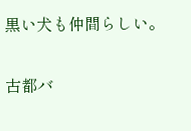黒い犬も仲間らしい。

古都バ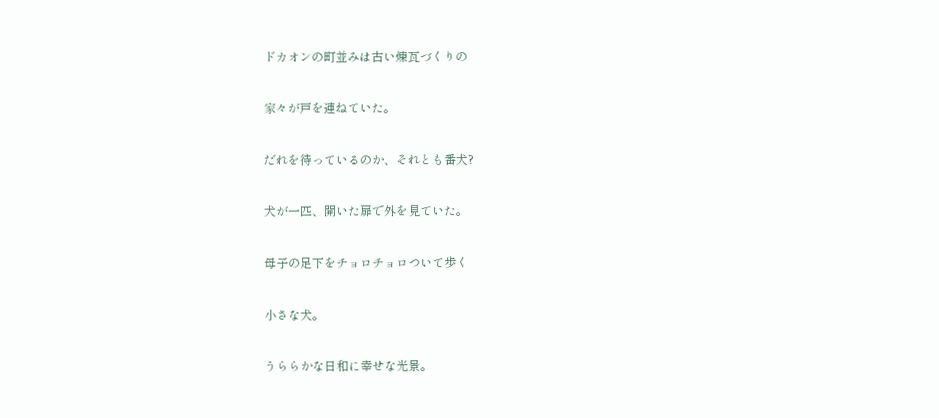ドカオンの町並みは古い煉瓦づくりの

家々が戸を連ねていた。

だれを待っているのか、それとも番犬?

犬が一匹、開いた扉で外を見ていた。

母子の足下をチョロチョロついて歩く

小さな犬。

うららかな日和に幸せな光景。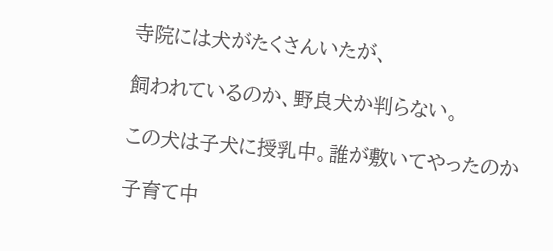寺院には犬がたくさんいたが、

飼われているのか、野良犬か判らない。

この犬は子犬に授乳中。誰が敷いてやったのか

子育て中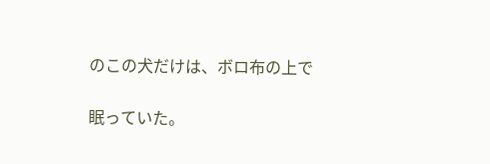のこの犬だけは、ボロ布の上で

眠っていた。